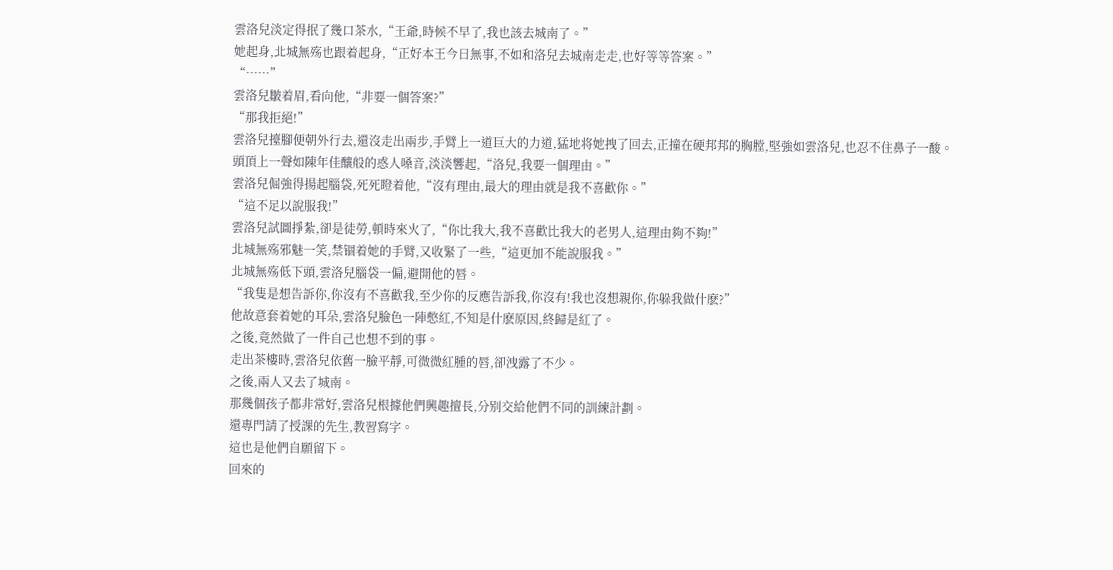雲洛兒淡定得抿了幾口茶水,“王爺,時候不早了,我也該去城南了。”
她起身,北城無殇也跟着起身,“正好本王今日無事,不如和洛兒去城南走走,也好等等答案。”
“……”
雲洛兒皺着眉,看向他,“非要一個答案?”
“那我拒絕!”
雲洛兒擡腳便朝外行去,還沒走出兩步,手臂上一道巨大的力道,猛地将她拽了回去,正撞在硬邦邦的胸膛,堅強如雲洛兒,也忍不住鼻子一酸。
頭頂上一聲如陳年佳釀般的惑人嗓音,淡淡響起,“洛兒,我要一個理由。”
雲洛兒倔強得揚起腦袋,死死瞪着他,“沒有理由,最大的理由就是我不喜歡你。”
“這不足以說服我!”
雲洛兒試圖掙紮,卻是徒勞,頓時來火了,“你比我大,我不喜歡比我大的老男人,這理由夠不夠!”
北城無殇邪魅一笑,禁锢着她的手臂,又收緊了一些,“這更加不能說服我。”
北城無殇低下頭,雲洛兒腦袋一偏,避開他的唇。
“我隻是想告訴你,你沒有不喜歡我,至少你的反應告訴我,你沒有!我也沒想親你,你躲我做什麽?”
他故意套着她的耳朵,雲洛兒臉色一陣憋紅,不知是什麽原因,終歸是紅了。
之後,竟然做了一件自己也想不到的事。
走出茶樓時,雲洛兒依舊一臉平靜,可微微紅腫的唇,卻洩露了不少。
之後,兩人又去了城南。
那幾個孩子都非常好,雲洛兒根據他們興趣擅長,分别交給他們不同的訓練計劃。
還專門請了授課的先生,教習寫字。
這也是他們自願留下。
回來的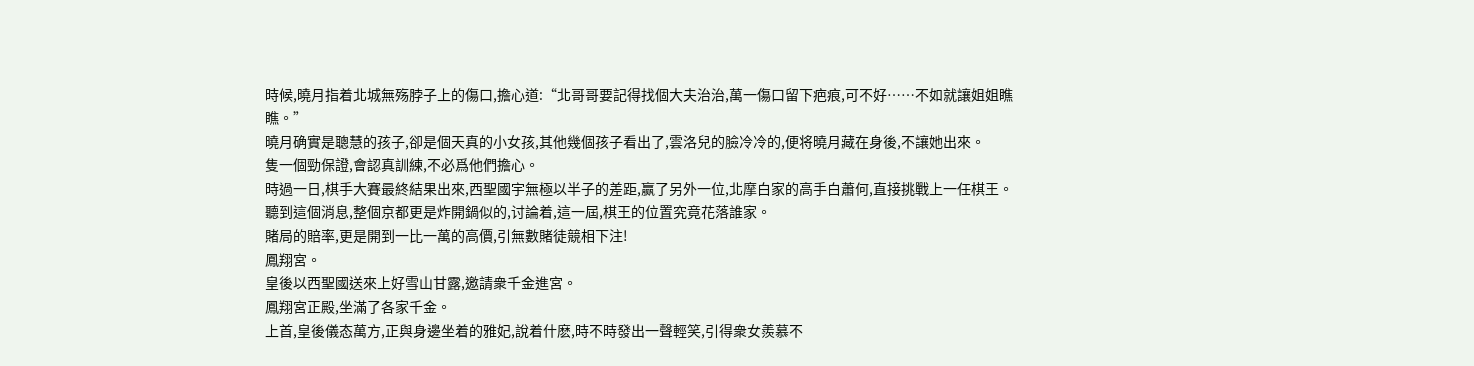時候,曉月指着北城無殇脖子上的傷口,擔心道:“北哥哥要記得找個大夫治治,萬一傷口留下疤痕,可不好……不如就讓姐姐瞧瞧。”
曉月确實是聰慧的孩子,卻是個天真的小女孩,其他幾個孩子看出了,雲洛兒的臉冷冷的,便将曉月藏在身後,不讓她出來。
隻一個勁保證,會認真訓練,不必爲他們擔心。
時過一日,棋手大賽最終結果出來,西聖國宇無極以半子的差距,赢了另外一位,北摩白家的高手白蕭何,直接挑戰上一任棋王。
聽到這個消息,整個京都更是炸開鍋似的,讨論着,這一屆,棋王的位置究竟花落誰家。
賭局的賠率,更是開到一比一萬的高價,引無數賭徒競相下注!
鳳翔宮。
皇後以西聖國送來上好雪山甘露,邀請衆千金進宮。
鳳翔宮正殿,坐滿了各家千金。
上首,皇後儀态萬方,正與身邊坐着的雅妃,說着什麽,時不時發出一聲輕笑,引得衆女羨慕不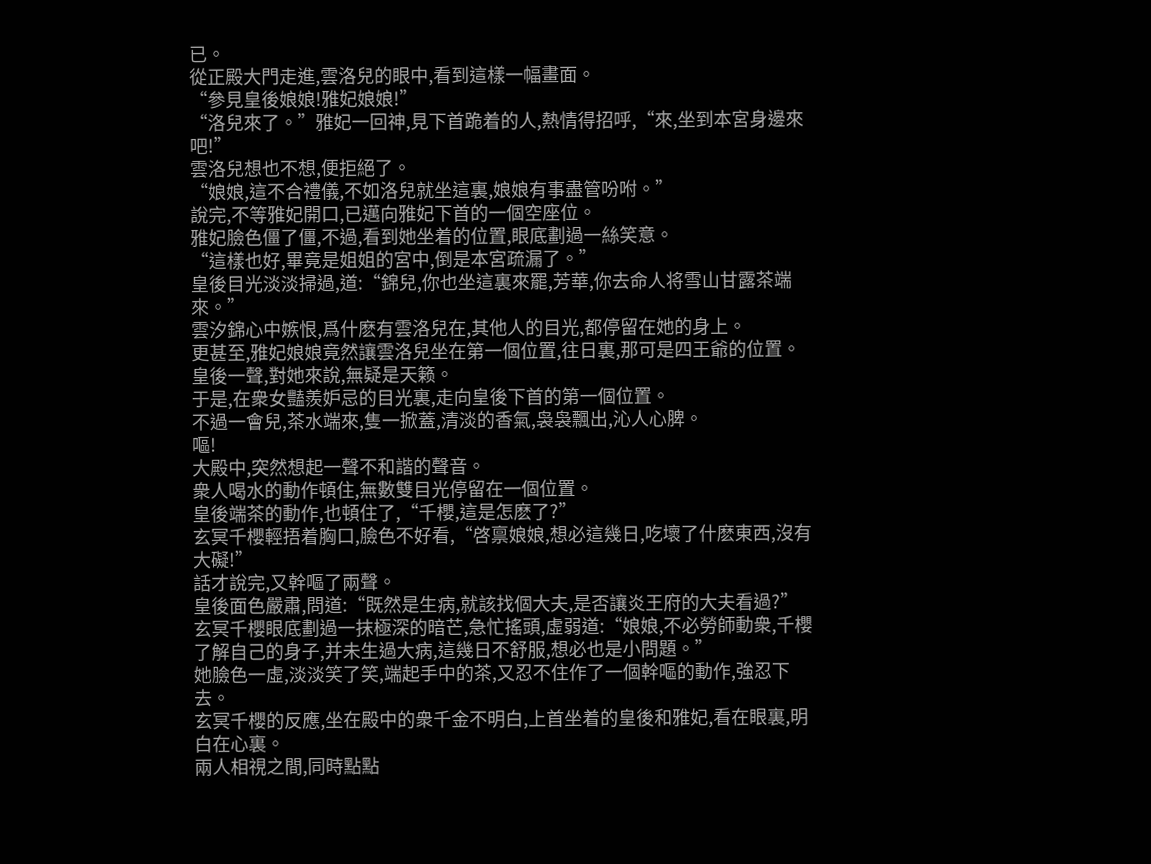已。
從正殿大門走進,雲洛兒的眼中,看到這樣一幅畫面。
“參見皇後娘娘!雅妃娘娘!”
“洛兒來了。”雅妃一回神,見下首跪着的人,熱情得招呼,“來,坐到本宮身邊來吧!”
雲洛兒想也不想,便拒絕了。
“娘娘,這不合禮儀,不如洛兒就坐這裏,娘娘有事盡管吩咐。”
說完,不等雅妃開口,已邁向雅妃下首的一個空座位。
雅妃臉色僵了僵,不過,看到她坐着的位置,眼底劃過一絲笑意。
“這樣也好,畢竟是姐姐的宮中,倒是本宮疏漏了。”
皇後目光淡淡掃過,道:“錦兒,你也坐這裏來罷,芳華,你去命人将雪山甘露茶端來。”
雲汐錦心中嫉恨,爲什麽有雲洛兒在,其他人的目光,都停留在她的身上。
更甚至,雅妃娘娘竟然讓雲洛兒坐在第一個位置,往日裏,那可是四王爺的位置。
皇後一聲,對她來說,無疑是天籁。
于是,在衆女豔羨妒忌的目光裏,走向皇後下首的第一個位置。
不過一會兒,茶水端來,隻一掀蓋,清淡的香氣,袅袅飄出,沁人心脾。
嘔!
大殿中,突然想起一聲不和諧的聲音。
衆人喝水的動作頓住,無數雙目光停留在一個位置。
皇後端茶的動作,也頓住了,“千櫻,這是怎麽了?”
玄冥千櫻輕捂着胸口,臉色不好看,“啓禀娘娘,想必這幾日,吃壞了什麽東西,沒有大礙!”
話才說完,又幹嘔了兩聲。
皇後面色嚴肅,問道:“既然是生病,就該找個大夫,是否讓炎王府的大夫看過?”
玄冥千櫻眼底劃過一抹極深的暗芒,急忙搖頭,虛弱道:“娘娘,不必勞師動衆,千櫻了解自己的身子,并未生過大病,這幾日不舒服,想必也是小問題。”
她臉色一虛,淡淡笑了笑,端起手中的茶,又忍不住作了一個幹嘔的動作,強忍下去。
玄冥千櫻的反應,坐在殿中的衆千金不明白,上首坐着的皇後和雅妃,看在眼裏,明白在心裏。
兩人相視之間,同時點點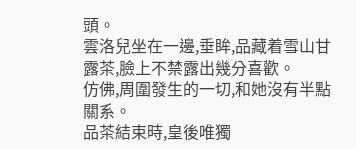頭。
雲洛兒坐在一邊,垂眸,品藏着雪山甘露茶,臉上不禁露出幾分喜歡。
仿佛,周圍發生的一切,和她沒有半點關系。
品茶結束時,皇後唯獨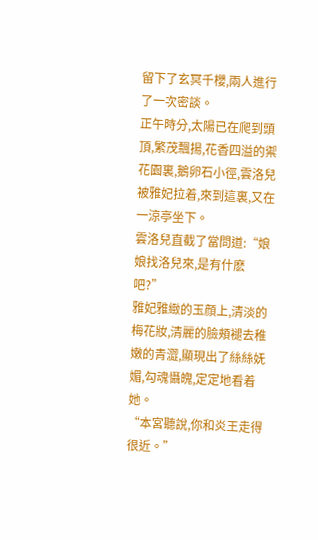留下了玄冥千櫻,兩人進行了一次密談。
正午時分,太陽已在爬到頭頂,繁茂飄揚,花香四溢的禦花園裏,鵝卵石小徑,雲洛兒被雅妃拉着,來到這裏,又在一涼亭坐下。
雲洛兒直截了當問道:“娘娘找洛兒來,是有什麽吧?”
雅妃雅緻的玉顔上,清淡的梅花妝,清麗的臉頰褪去稚嫩的青澀,顯現出了絲絲妩媚,勾魂懾魄,定定地看着她。
“本宮聽說,你和炎王走得很近。”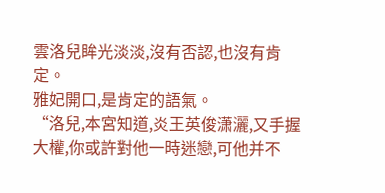雲洛兒眸光淡淡,沒有否認,也沒有肯定。
雅妃開口,是肯定的語氣。
“洛兒,本宮知道,炎王英俊潇灑,又手握大權,你或許對他一時迷戀,可他并不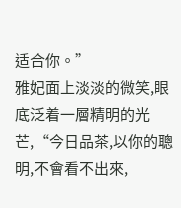适合你。”
雅妃面上淡淡的微笑,眼底泛着一層精明的光芒,“今日品茶,以你的聰明,不會看不出來,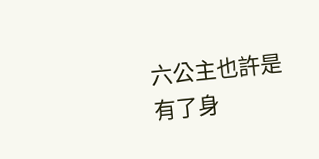六公主也許是有了身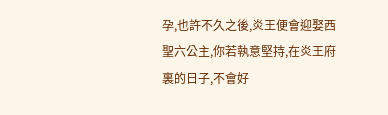孕,也許不久之後,炎王便會迎娶西聖六公主,你若執意堅持,在炎王府裏的日子,不會好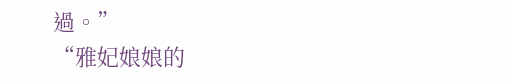過。”
“雅妃娘娘的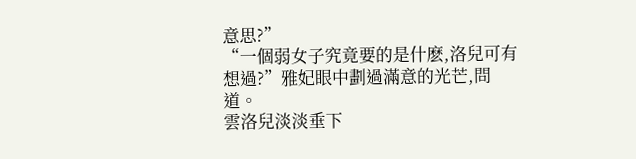意思?”
“一個弱女子究竟要的是什麽,洛兒可有想過?”雅妃眼中劃過滿意的光芒,問道。
雲洛兒淡淡垂下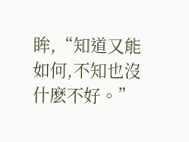眸,“知道又能如何,不知也沒什麽不好。”